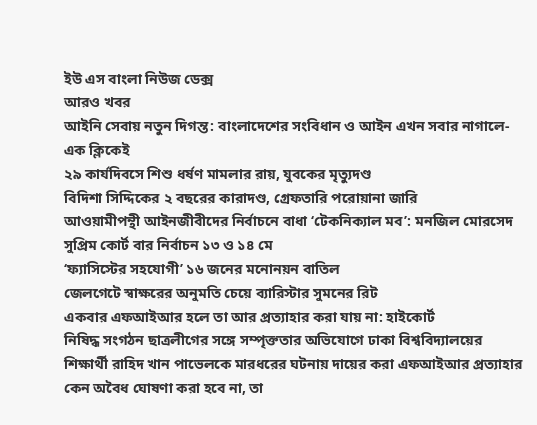ইউ এস বাংলা নিউজ ডেক্স
আরও খবর
আইনি সেবায় নতুন দিগন্ত: বাংলাদেশের সংবিধান ও আইন এখন সবার নাগালে- এক ক্লিকেই
২৯ কার্যদিবসে শিশু ধর্ষণ মামলার রায়, যুবকের মৃত্যুদণ্ড
বিদিশা সিদ্দিকের ২ বছরের কারাদণ্ড, গ্রেফতারি পরোয়ানা জারি
আওয়ামীপন্থী আইনজীবীদের নির্বাচনে বাধা ‘টেকনিক্যাল মব’: মনজিল মোরসেদ
সুপ্রিম কোর্ট বার নির্বাচন ১৩ ও ১৪ মে
‘ফ্যাসিস্টের সহযোগী’ ১৬ জনের মনোনয়ন বাতিল
জেলগেটে স্বাক্ষরের অনুমতি চেয়ে ব্যারিস্টার সুমনের রিট
একবার এফআইআর হলে তা আর প্রত্যাহার করা যায় না: হাইকোর্ট
নিষিদ্ধ সংগঠন ছাত্রলীগের সঙ্গে সম্পৃক্ততার অভিযোগে ঢাকা বিশ্ববিদ্যালয়ের শিক্ষার্থী রাহিদ খান পাভেলকে মারধরের ঘটনায় দায়ের করা এফআইআর প্রত্যাহার কেন অবৈধ ঘোষণা করা হবে না, তা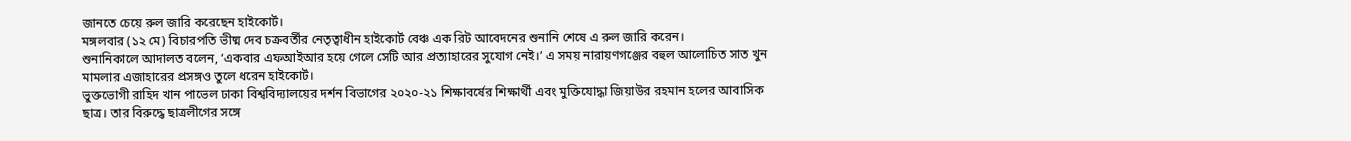জানতে চেয়ে রুল জারি করেছেন হাইকোর্ট।
মঙ্গলবার (১২ মে) বিচারপতি ভীষ্ম দেব চক্রবর্তীর নেতৃত্বাধীন হাইকোর্ট বেঞ্চ এক রিট আবেদনের শুনানি শেষে এ রুল জারি করেন।
শুনানিকালে আদালত বলেন, ‘একবার এফআইআর হয়ে গেলে সেটি আর প্রত্যাহারের সুযোগ নেই।’ এ সময় নারায়ণগঞ্জের বহুল আলোচিত সাত খুন মামলার এজাহারের প্রসঙ্গও তুলে ধরেন হাইকোর্ট।
ভুক্তভোগী রাহিদ খান পাভেল ঢাকা বিশ্ববিদ্যালয়ের দর্শন বিভাগের ২০২০-২১ শিক্ষাবর্ষের শিক্ষার্থী এবং মুক্তিযোদ্ধা জিয়াউর রহমান হলের আবাসিক ছাত্র। তার বিরুদ্ধে ছাত্রলীগের সঙ্গে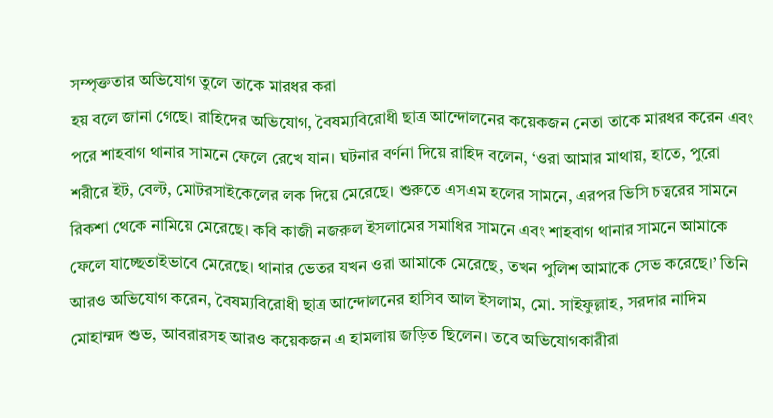সম্পৃক্ততার অভিযোগ তুলে তাকে মারধর করা
হয় বলে জানা গেছে। রাহিদের অভিযোগ, বৈষম্যবিরোধী ছাত্র আন্দোলনের কয়েকজন নেতা তাকে মারধর করেন এবং পরে শাহবাগ থানার সামনে ফেলে রেখে যান। ঘটনার বর্ণনা দিয়ে রাহিদ বলেন, ‘ওরা আমার মাথায়, হাতে, পুরো শরীরে ইট, বেল্ট, মোটরসাইকেলের লক দিয়ে মেরেছে। শুরুতে এসএম হলের সামনে, এরপর ভিসি চত্বরের সামনে রিকশা থেকে নামিয়ে মেরেছে। কবি কাজী নজরুল ইসলামের সমাধির সামনে এবং শাহবাগ থানার সামনে আমাকে ফেলে যাচ্ছেতাইভাবে মেরেছে। থানার ভেতর যখন ওরা আমাকে মেরেছে, তখন পুলিশ আমাকে সেভ করেছে।’ তিনি আরও অভিযোগ করেন, বৈষম্যবিরোধী ছাত্র আন্দোলনের হাসিব আল ইসলাম, মো. সাইফুল্লাহ, সরদার নাদিম মোহাম্মদ শুভ, আবরারসহ আরও কয়েকজন এ হামলায় জড়িত ছিলেন। তবে অভিযোগকারীরা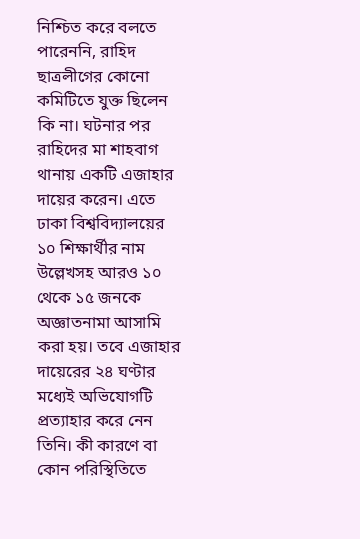নিশ্চিত করে বলতে
পারেননি, রাহিদ ছাত্রলীগের কোনো কমিটিতে যুক্ত ছিলেন কি না। ঘটনার পর রাহিদের মা শাহবাগ থানায় একটি এজাহার দায়ের করেন। এতে ঢাকা বিশ্ববিদ্যালয়ের ১০ শিক্ষার্থীর নাম উল্লেখসহ আরও ১০ থেকে ১৫ জনকে অজ্ঞাতনামা আসামি করা হয়। তবে এজাহার দায়েরের ২৪ ঘণ্টার মধ্যেই অভিযোগটি প্রত্যাহার করে নেন তিনি। কী কারণে বা কোন পরিস্থিতিতে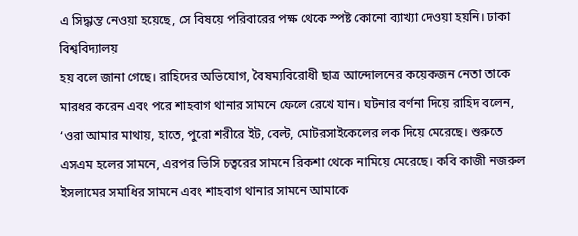এ সিদ্ধান্ত নেওয়া হয়েছে, সে বিষয়ে পরিবারের পক্ষ থেকে স্পষ্ট কোনো ব্যাখ্যা দেওয়া হয়নি। ঢাকা বিশ্ববিদ্যালয়
হয় বলে জানা গেছে। রাহিদের অভিযোগ, বৈষম্যবিরোধী ছাত্র আন্দোলনের কয়েকজন নেতা তাকে মারধর করেন এবং পরে শাহবাগ থানার সামনে ফেলে রেখে যান। ঘটনার বর্ণনা দিয়ে রাহিদ বলেন, ‘ওরা আমার মাথায়, হাতে, পুরো শরীরে ইট, বেল্ট, মোটরসাইকেলের লক দিয়ে মেরেছে। শুরুতে এসএম হলের সামনে, এরপর ভিসি চত্বরের সামনে রিকশা থেকে নামিয়ে মেরেছে। কবি কাজী নজরুল ইসলামের সমাধির সামনে এবং শাহবাগ থানার সামনে আমাকে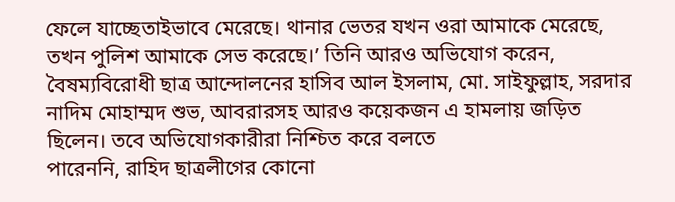ফেলে যাচ্ছেতাইভাবে মেরেছে। থানার ভেতর যখন ওরা আমাকে মেরেছে, তখন পুলিশ আমাকে সেভ করেছে।’ তিনি আরও অভিযোগ করেন, বৈষম্যবিরোধী ছাত্র আন্দোলনের হাসিব আল ইসলাম, মো. সাইফুল্লাহ, সরদার নাদিম মোহাম্মদ শুভ, আবরারসহ আরও কয়েকজন এ হামলায় জড়িত ছিলেন। তবে অভিযোগকারীরা নিশ্চিত করে বলতে
পারেননি, রাহিদ ছাত্রলীগের কোনো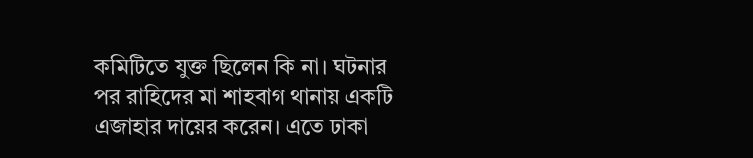কমিটিতে যুক্ত ছিলেন কি না। ঘটনার পর রাহিদের মা শাহবাগ থানায় একটি এজাহার দায়ের করেন। এতে ঢাকা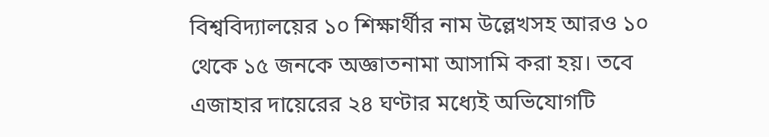বিশ্ববিদ্যালয়ের ১০ শিক্ষার্থীর নাম উল্লেখসহ আরও ১০ থেকে ১৫ জনকে অজ্ঞাতনামা আসামি করা হয়। তবে এজাহার দায়েরের ২৪ ঘণ্টার মধ্যেই অভিযোগটি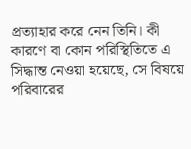প্রত্যাহার করে নেন তিনি। কী কারণে বা কোন পরিস্থিতিতে এ সিদ্ধান্ত নেওয়া হয়েছে, সে বিষয়ে পরিবারের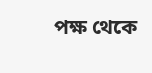পক্ষ থেকে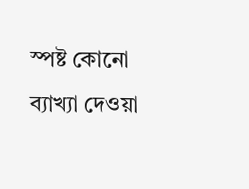স্পষ্ট কোনো ব্যাখ্যা দেওয়া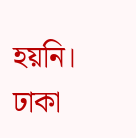হয়নি। ঢাকা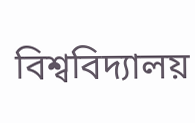বিশ্ববিদ্যালয়